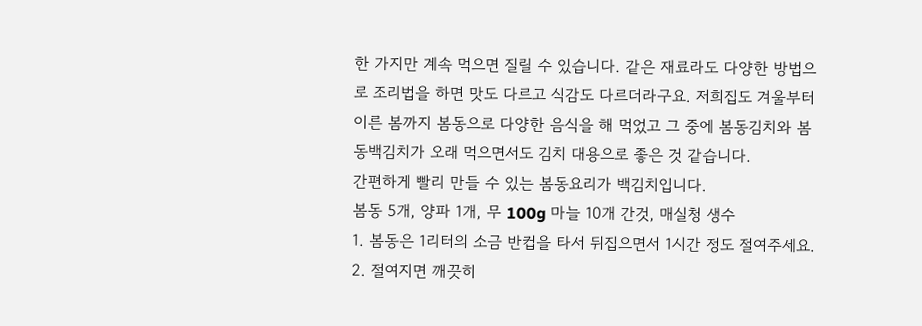한 가지만 계속 먹으면 질릴 수 있습니다. 같은 재료라도 다양한 방법으로 조리법을 하면 맛도 다르고 식감도 다르더라구요. 저희집도 겨울부터 이른 봄까지 봄동으로 다양한 음식을 해 먹었고 그 중에 봄동김치와 봄동백김치가 오래 먹으면서도 김치 대용으로 좋은 것 같습니다.
간편하게 빨리 만들 수 있는 봄동요리가 백김치입니다.
봄동 5개, 양파 1개, 무 100g 마늘 10개 간것, 매실청 생수
1. 봄동은 1리터의 소금 반컵을 타서 뒤집으면서 1시간 정도 절여주세요.
2. 절여지면 깨끗히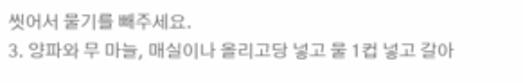씻어서 물기를 빼주세요.
3. 양파와 무 마늘, 매실이나 올리고당 넣고 물 1컵 넣고 갈아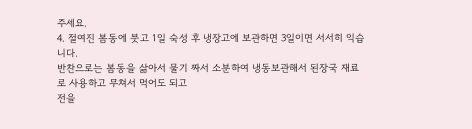주세요.
4. 절여진 봄동에 붓고 1일 숙성 후 냉장고에 보관하면 3일이면 서서히 익습니다.
반찬으로는 봄동을 삶아서 물기 짜서 소분하여 냉동보관해서 된장국 재료로 사용하고 무쳐서 먹어도 되고
전을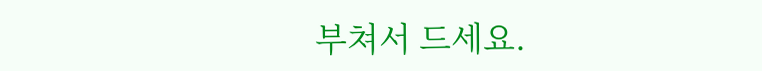부쳐서 드세요.